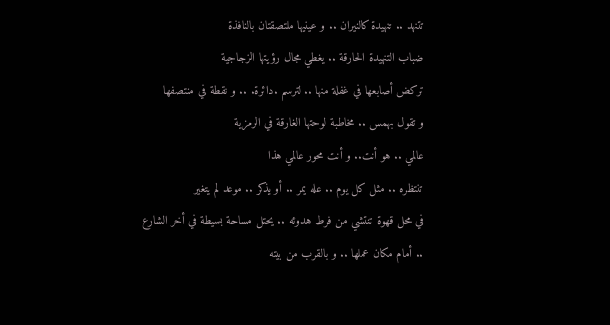تتنهد .. تنهيدة كالنيران .. و عينيها ملتصقتان بالنافذة
ضباب التنهيدة الحارقة .. يغطي مجال رؤيتها الزجاجية
تركض أصابعها في غفلة منها .. لترسم .دائرة. .. و نقطة في منتصفها
و تقول بهمس .. مخاطبة لوحتها الغارقة في الرمزية
عالمي .. هو أنت.. و أنت محور عالمي هذا
تنتظره .. مثل كل يوم .. عله يمر .. أو يذكر .. موعد لم يتغير
في محل قهوة تنتشي من فرط هدوئه .. يحتل مساحة بسيطة في أخر الشارع
.. أمام مكان عملها .. و بالقرب من بيته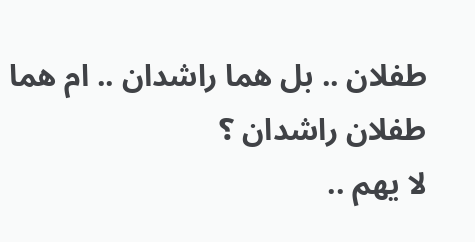طفلان .. بل هما راشدان .. ام هما طفلان راشدان ؟
لا يهم ..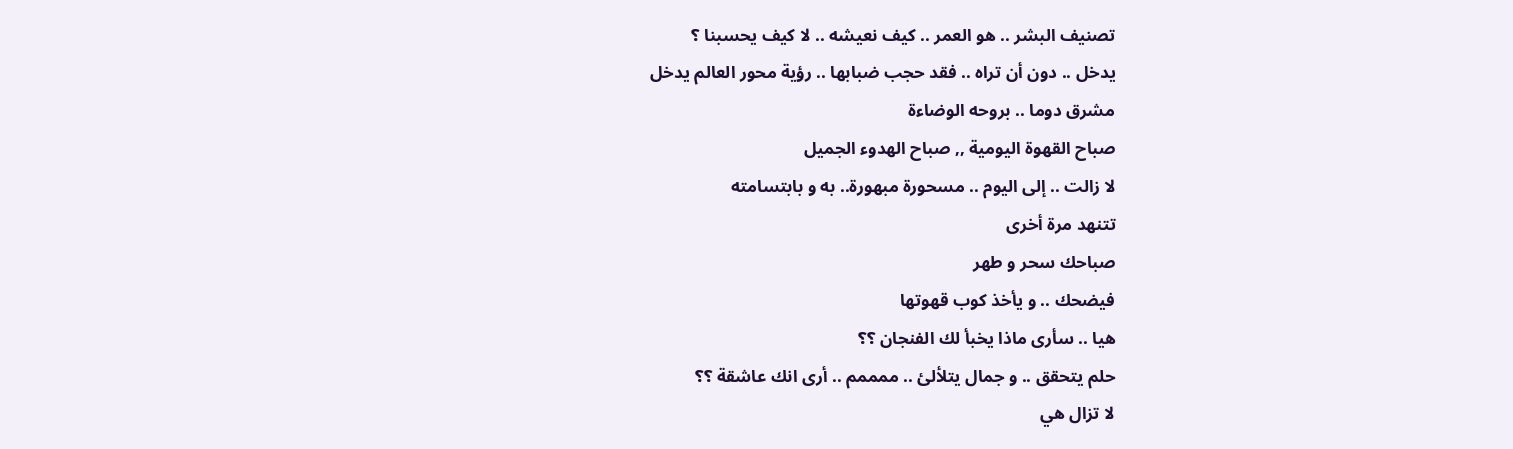تصنيف البشر .. هو العمر .. كيف نعيشه .. لا كيف يحسبنا ؟
يدخل .. دون أن تراه .. فقد حجب ضبابها .. رؤية محور العالم يدخل
مشرق دوما .. بروحه الوضاءة
صباح القهوة اليومية ,, صباح الهدوء الجميل
لا زالت .. إلى اليوم .. مسحورة مبهورة.. به و بابتسامته
تتنهد مرة أخرى
صباحك سحر و طهر
فيضحك .. و يأخذ كوب قهوتها
هيا .. سأرى ماذا يخبأ لك الفنجان ؟؟
حلم يتحقق .. و جمال يتلألئ .. ممممم .. أرى انك عاشقة ؟؟
لا تزال هي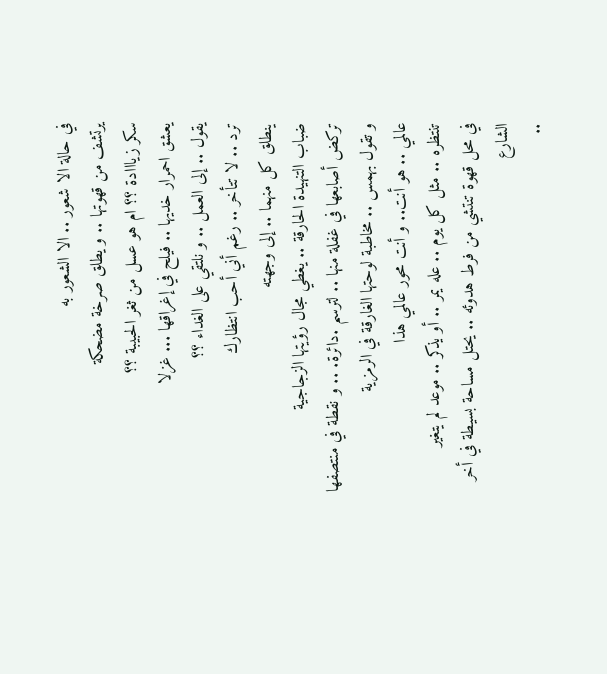في حالة الا شعور .. الا الشعور به
يرتشف من قهوتها .. و يطلق صرخة مضحكة
سكر زيااادة ؟؟ ام هو عسل من ثغر الحبيبة ؟؟
يعشق احمرار خديها .. فيلح في إغراقها ... غزلا
يقول .. إلى العمل .. و نلتقي على الغداء ؟؟
ترد .. لا تتأخر .. رغم أني أحب انتظارك
ينطلق كل منهما .. إلى وجهته
ضباب التنهيدة الحارقة .. يغطي مجال رؤيتها الزجاجية
تركض أصابعها في غفلة منها .. لترسم .دائرة. .. و نقطة في منتصفها
و تقول بهمس .. مخاطبة لوحتها الغارقة في الرمزية
عالمي .. هو أنت.. و أنت محور عالمي هذا
تنتظره .. مثل كل يوم .. عله يمر .. أو يذكر .. موعد لم يتغير
في محل قهوة تنتشي من فرط هدوئه .. يحتل مساحة بسيطة في أخر الشارع
..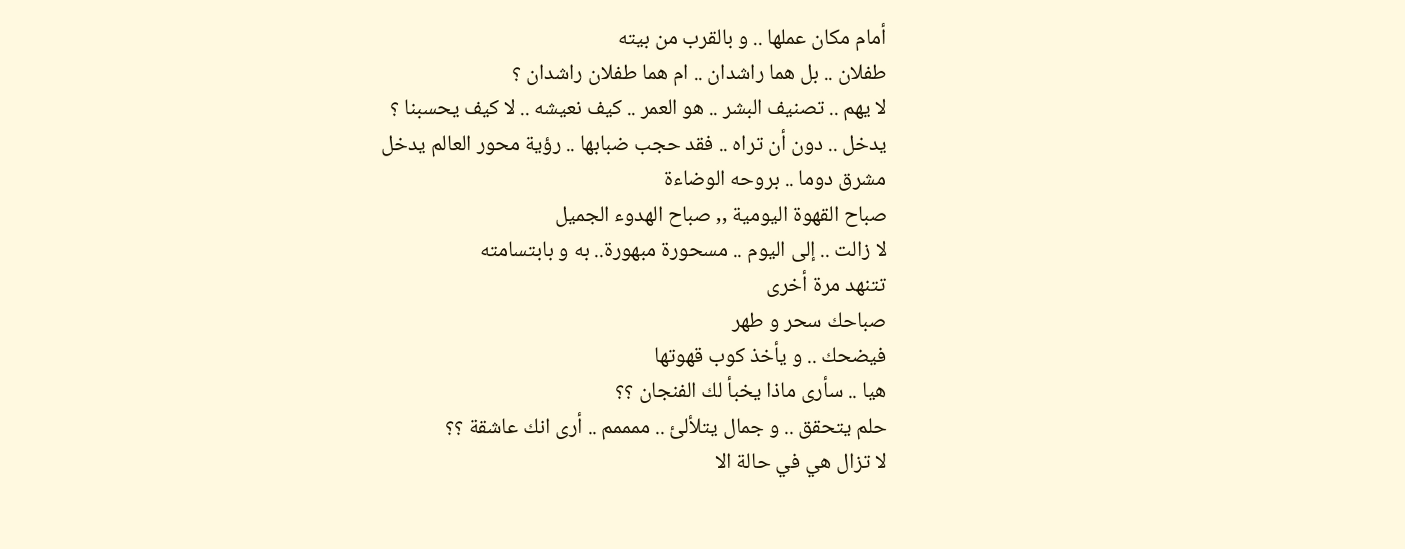أمام مكان عملها .. و بالقرب من بيته
طفلان .. بل هما راشدان .. ام هما طفلان راشدان ؟
لا يهم .. تصنيف البشر .. هو العمر .. كيف نعيشه .. لا كيف يحسبنا ؟
يدخل .. دون أن تراه .. فقد حجب ضبابها .. رؤية محور العالم يدخل
مشرق دوما .. بروحه الوضاءة
صباح القهوة اليومية ,, صباح الهدوء الجميل
لا زالت .. إلى اليوم .. مسحورة مبهورة.. به و بابتسامته
تتنهد مرة أخرى
صباحك سحر و طهر
فيضحك .. و يأخذ كوب قهوتها
هيا .. سأرى ماذا يخبأ لك الفنجان ؟؟
حلم يتحقق .. و جمال يتلألئ .. ممممم .. أرى انك عاشقة ؟؟
لا تزال هي في حالة الا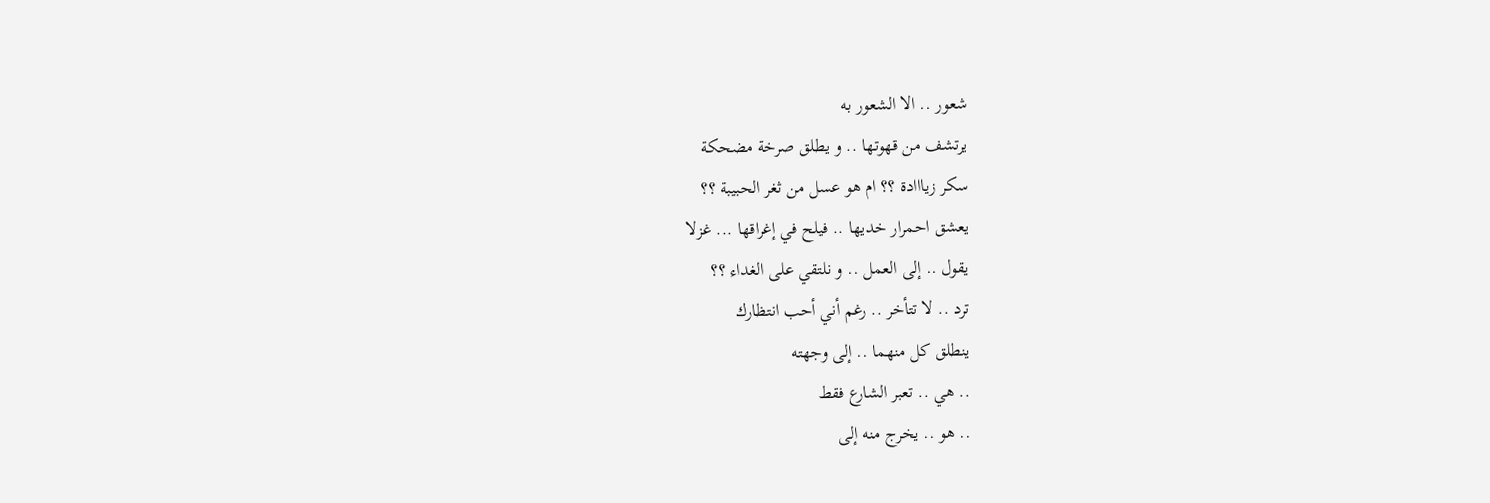شعور .. الا الشعور به
يرتشف من قهوتها .. و يطلق صرخة مضحكة
سكر زيااادة ؟؟ ام هو عسل من ثغر الحبيبة ؟؟
يعشق احمرار خديها .. فيلح في إغراقها ... غزلا
يقول .. إلى العمل .. و نلتقي على الغداء ؟؟
ترد .. لا تتأخر .. رغم أني أحب انتظارك
ينطلق كل منهما .. إلى وجهته
.. هي .. تعبر الشارع فقط
.. هو .. يخرج منه إلى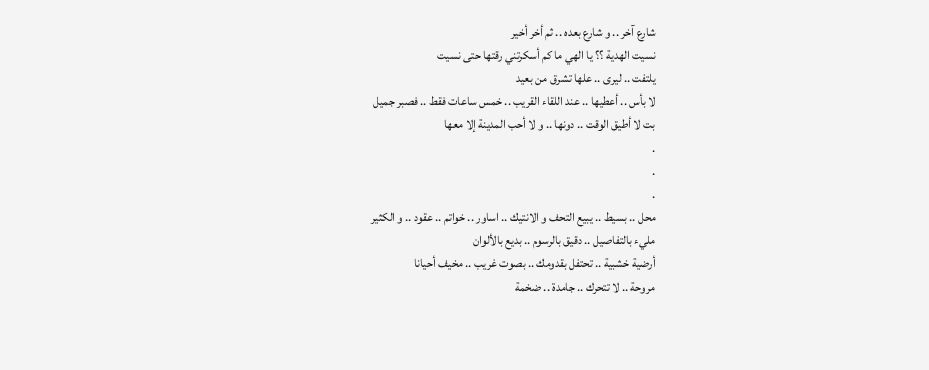شارع آخر .. و شارع بعده .. ثم أخر أخير
نسيت الهدية ؟؟ يا الهي ما كم أسكرتني رقتها حتى نسيت
يلتفت .. ليرى .. علها تشرق من بعيد
لا بأس .. أعطيها .. عند اللقاء القريب .. خمس ساعات فقط .. فصبر جميل
بت لا أطيق الوقت .. دونها .. و لا أحب المدينة إلا معها
.
.
.
محل .. بسيط .. يبيع التحف و الانتيك .. اساور .. خواتم .. عقود .. و الكثير
مليء بالتفاصيل .. دقيق بالرسوم .. بديع بالألوان
أرضية خشبية .. تحتفل بقدومك .. بصوت غريب .. مخيف أحيانا
مروحة .. لا تتحرك .. جامدة .. ضخمة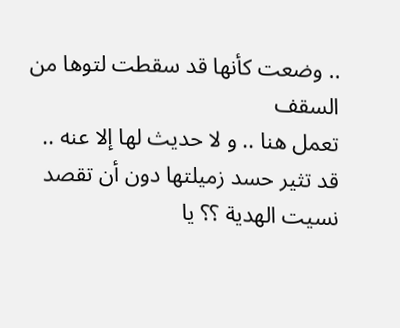.. وضعت كأنها قد سقطت لتوها من السقف
تعمل هنا .. و لا حديث لها إلا عنه .. قد تثير حسد زميلتها دون أن تقصد
نسيت الهدية ؟؟ يا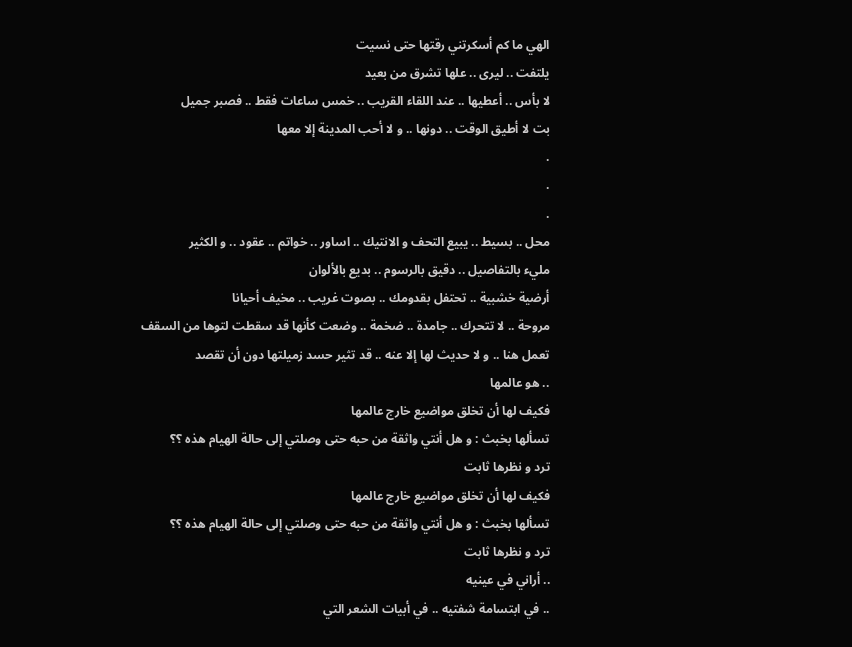الهي ما كم أسكرتني رقتها حتى نسيت
يلتفت .. ليرى .. علها تشرق من بعيد
لا بأس .. أعطيها .. عند اللقاء القريب .. خمس ساعات فقط .. فصبر جميل
بت لا أطيق الوقت .. دونها .. و لا أحب المدينة إلا معها
.
.
.
محل .. بسيط .. يبيع التحف و الانتيك .. اساور .. خواتم .. عقود .. و الكثير
مليء بالتفاصيل .. دقيق بالرسوم .. بديع بالألوان
أرضية خشبية .. تحتفل بقدومك .. بصوت غريب .. مخيف أحيانا
مروحة .. لا تتحرك .. جامدة .. ضخمة .. وضعت كأنها قد سقطت لتوها من السقف
تعمل هنا .. و لا حديث لها إلا عنه .. قد تثير حسد زميلتها دون أن تقصد
.. هو عالمها
فكيف لها أن تخلق مواضيع خارج عالمها
تسألها بخبث : و هل أنتي واثقة من حبه حتى وصلتي إلى حالة الهيام هذه ؟؟
ترد و نظرها ثابت
فكيف لها أن تخلق مواضيع خارج عالمها
تسألها بخبث : و هل أنتي واثقة من حبه حتى وصلتي إلى حالة الهيام هذه ؟؟
ترد و نظرها ثابت
.. أراني في عينيه
.. في ابتسامة شفتيه .. في أبيات الشعر التي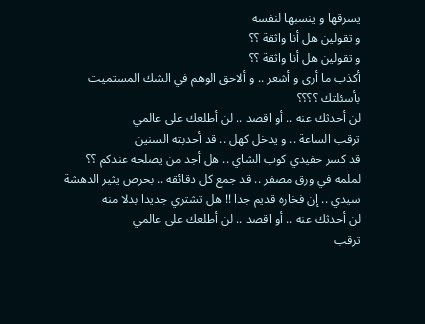يسرقها و ينسبها لنفسه
و تقولين هل أنا واثقة ؟؟
و تقولين هل أنا واثقة ؟؟
أكذب ما أرى و أشعر .. و ألاحق الوهم في الشك المستميت بأسئلتك ؟؟؟؟
لن أحدثك عنه .. أو اقصد .. لن أطلعك على عالمي
ترقب الساعة .. و يدخل كهل .. قد أحدبته السنين
قد كسر حفيدي كوب الشاي .. هل أجد من يصلحه عندكم ؟؟
لملمه في ورق مصفر .. قد جمع كل دقائقه .. بحرص يثير الدهشة
سيدي .. إن فخاره قديم جدا !! هل تشتري جديدا بدلا منه
لن أحدثك عنه .. أو اقصد .. لن أطلعك على عالمي
ترقب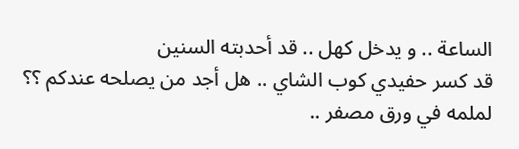الساعة .. و يدخل كهل .. قد أحدبته السنين
قد كسر حفيدي كوب الشاي .. هل أجد من يصلحه عندكم ؟؟
لملمه في ورق مصفر ..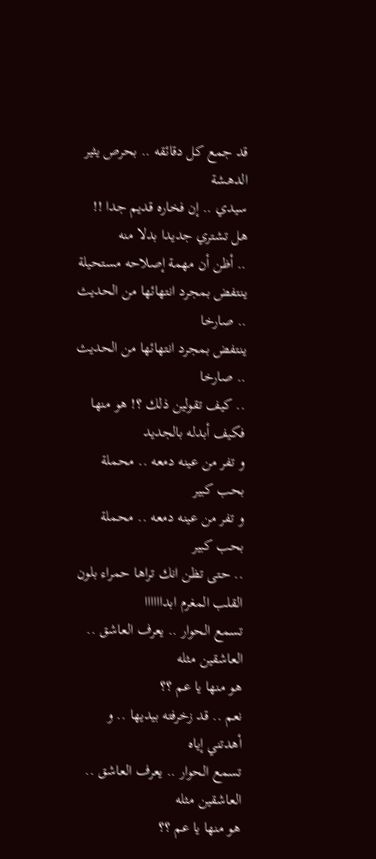قد جمع كل دقائقه .. بحرص يثير الدهشة
سيدي .. إن فخاره قديم جدا !! هل تشتري جديدا بدلا منه
.. أظن أن مهمة إصلاحه مستحيلة
ينتفض بمجرد انتهائها من الحديث .. صارخا
ينتفض بمجرد انتهائها من الحديث .. صارخا
.. كيف تقولين ذلك ؟! هو منها فكيف أبدله بالجديد
و تفر من عينه دمعه .. محملة بحب كبير
و تفر من عينه دمعه .. محملة بحب كبير
.. حتى تظن انك تراها حمراء بلون القلب المغرم ابداااااا
تسمع الحوار .. يعرف العاشق .. العاشقين مثله
هو منها يا عم ؟؟
نعم .. قد زخرفته بيديها .. و أهدتني إياه
تسمع الحوار .. يعرف العاشق .. العاشقين مثله
هو منها يا عم ؟؟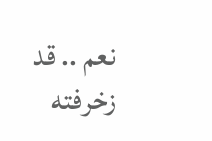نعم .. قد زخرفته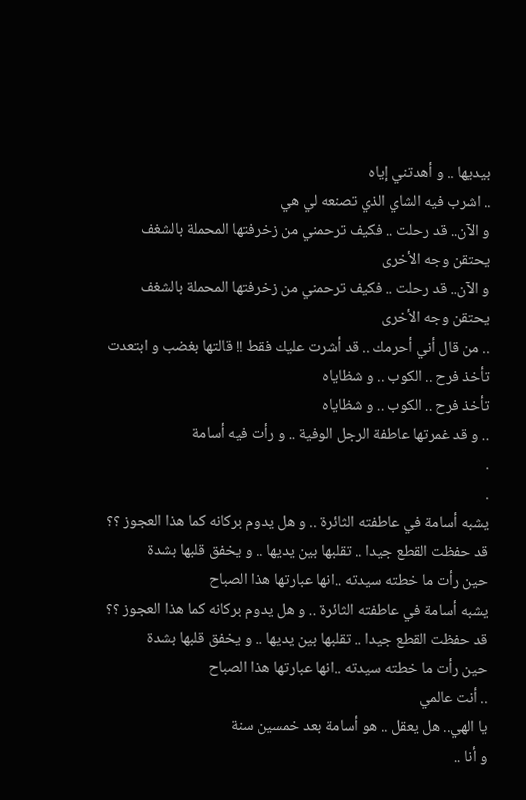بيديها .. و أهدتني إياه
.. اشرب فيه الشاي الذي تصنعه لي هي
و الآن.. قد رحلت .. فكيف ترحمني من زخرفتها المحملة بالشغف
يحتقن وجه الأخرى
و الآن.. قد رحلت .. فكيف ترحمني من زخرفتها المحملة بالشغف
يحتقن وجه الأخرى
.. من قال أني أحرمك .. قد أشرت عليك فقط !! قالتها بغضب و ابتعدت
تأخذ فرح .. الكوب .. و شظاياه
تأخذ فرح .. الكوب .. و شظاياه
.. و قد غمرتها عاطفة الرجل الوفية .. و رأت فيه أسامة
.
.
يشبه أسامة في عاطفته الثائرة .. و هل يدوم بركانه كما هذا العجوز ؟؟
قد حفظت القطع جيدا .. تقلبها بين يديها .. و يخفق قلبها بشدة
حين رأت ما خطته سيدته ..انها عبارتها هذا الصباح
يشبه أسامة في عاطفته الثائرة .. و هل يدوم بركانه كما هذا العجوز ؟؟
قد حفظت القطع جيدا .. تقلبها بين يديها .. و يخفق قلبها بشدة
حين رأت ما خطته سيدته ..انها عبارتها هذا الصباح
.. أنت عالمي
يا الهي.. هل يعقل .. هو أسامة بعد خمسين سنة
و أنا ..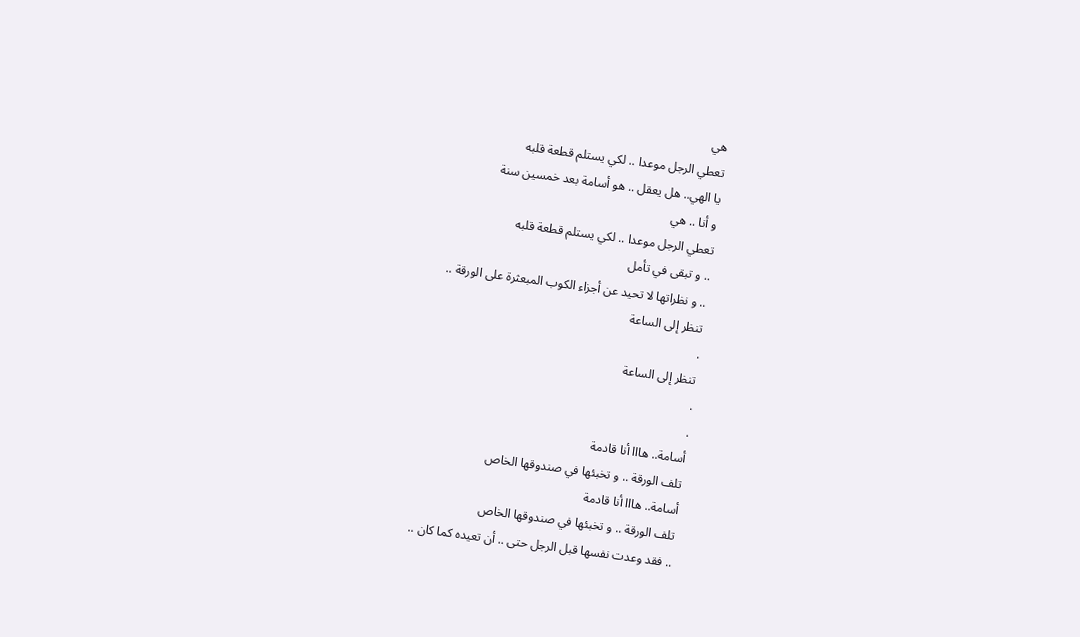هي
تعطي الرجل موعدا .. لكي يستلم قطعة قلبه
يا الهي.. هل يعقل .. هو أسامة بعد خمسين سنة
و أنا .. هي
تعطي الرجل موعدا .. لكي يستلم قطعة قلبه
.. و تبقى في تأمل
.. و نظراتها لا تحيد عن أجزاء الكوب المبعثرة على الورقة ..
تنظر إلى الساعة
.
تنظر إلى الساعة
.
.
أسامة.. هااا أنا قادمة
تلف الورقة .. و تخبئها في صندوقها الخاص
أسامة.. هااا أنا قادمة
تلف الورقة .. و تخبئها في صندوقها الخاص
.. فقد وعدت نفسها قبل الرجل حتى .. أن تعيده كما كان ..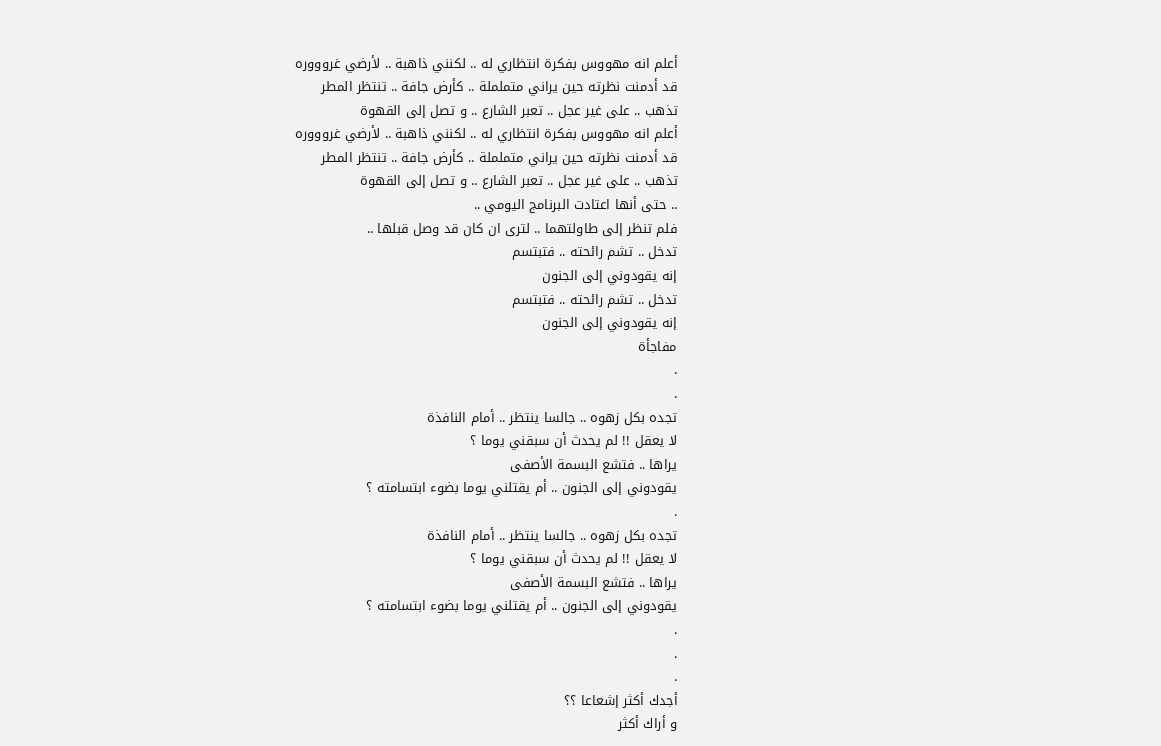أعلم انه مهووس بفكرة انتظاري له .. لكنني ذاهبة .. لأرضي غروووره
قد أدمنت نظرته حين يراني متململة .. كأرض جافة .. تنتظر المطر
تذهب .. على غير عجل .. تعبر الشارع .. و تصل إلى القهوة
أعلم انه مهووس بفكرة انتظاري له .. لكنني ذاهبة .. لأرضي غروووره
قد أدمنت نظرته حين يراني متململة .. كأرض جافة .. تنتظر المطر
تذهب .. على غير عجل .. تعبر الشارع .. و تصل إلى القهوة
.. حتى أنها اعتادت البرنامج اليومي ..
فلم تنظر إلى طاولتهما .. لترى ان كان قد وصل قبلها ..
تدخل .. تشم رائحته .. فتبتسم
إنه يقودوني إلى الجنون
تدخل .. تشم رائحته .. فتبتسم
إنه يقودوني إلى الجنون
مفاجأة
.
.
تجده بكل زهوه .. جالسا ينتظر .. أمام النافذة
لا يعقل !! لم يحدث أن سبقني يوما ؟
يراها .. فتشع البسمة الأصفى
يقودوني إلى الجنون .. أم يقتلني يوما بضوء ابتسامته ؟
.
تجده بكل زهوه .. جالسا ينتظر .. أمام النافذة
لا يعقل !! لم يحدث أن سبقني يوما ؟
يراها .. فتشع البسمة الأصفى
يقودوني إلى الجنون .. أم يقتلني يوما بضوء ابتسامته ؟
.
.
.
أجدك أكثر إشعاعا ؟؟
و أراك أكثر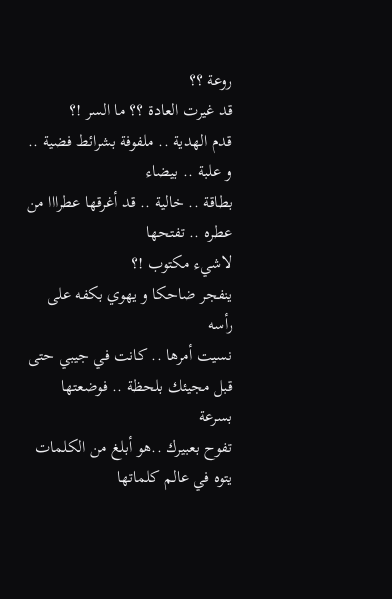روعة ؟؟
قد غيرت العادة ؟؟ ما السر !؟
قدم الهدية .. ملفوفة بشرائط فضية .. و علبة .. بيضاء
بطاقة .. خالية .. قد أغرقها عطرااا من عطره .. تفتحها
لاشيء مكتوب !؟
ينفجر ضاحكا و يهوي بكفه على رأسه
نسيت أمرها .. كانت في جيبي حتى قبل مجيئك بلحظة .. فوضعتها بسرعة
تفوح بعبيرك ..هو أبلغ من الكلمات
يتوه في عالم كلماتها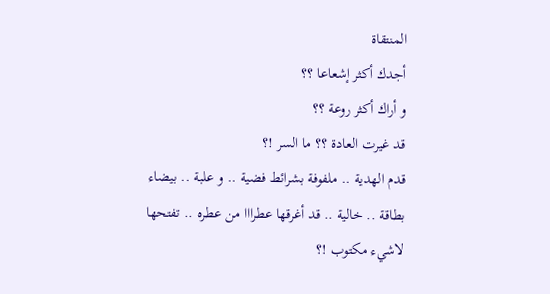المنتقاة
أجدك أكثر إشعاعا ؟؟
و أراك أكثر روعة ؟؟
قد غيرت العادة ؟؟ ما السر !؟
قدم الهدية .. ملفوفة بشرائط فضية .. و علبة .. بيضاء
بطاقة .. خالية .. قد أغرقها عطرااا من عطره .. تفتحها
لاشيء مكتوب !؟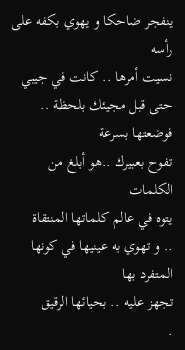ينفجر ضاحكا و يهوي بكفه على رأسه
نسيت أمرها .. كانت في جيبي حتى قبل مجيئك بلحظة .. فوضعتها بسرعة
تفوح بعبيرك ..هو أبلغ من الكلمات
يتوه في عالم كلماتها المنتقاة
.. و تهوي به عينيها في كونها المتفرد بها
تجهز عليه .. بحيائها الرقيق
.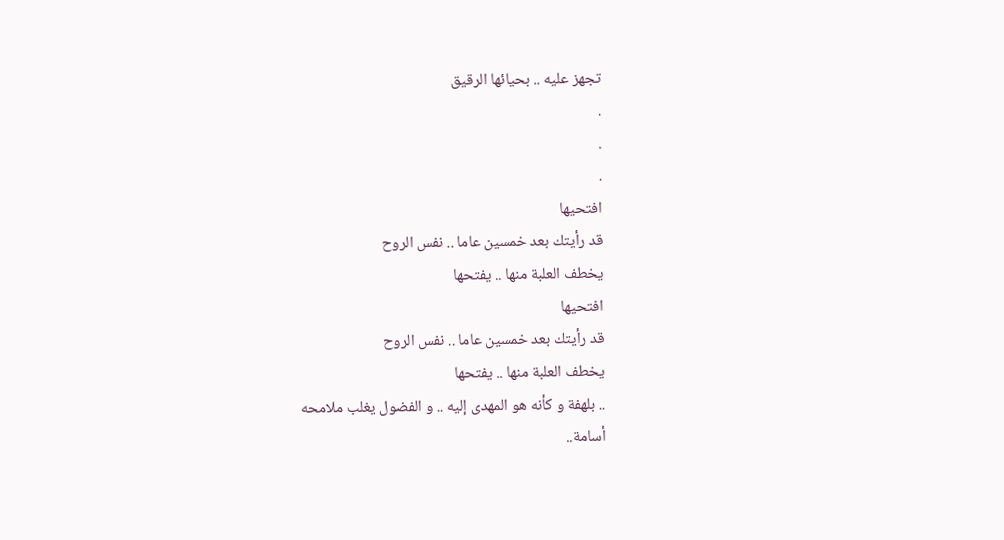تجهز عليه .. بحيائها الرقيق
.
.
.
افتحيها
قد رأيتك بعد خمسين عاما .. نفس الروح
يخطف العلبة منها .. يفتحها
افتحيها
قد رأيتك بعد خمسين عاما .. نفس الروح
يخطف العلبة منها .. يفتحها
.. بلهفة و كأنه هو المهدى إليه .. و الفضول يغلب ملامحه
أسامة..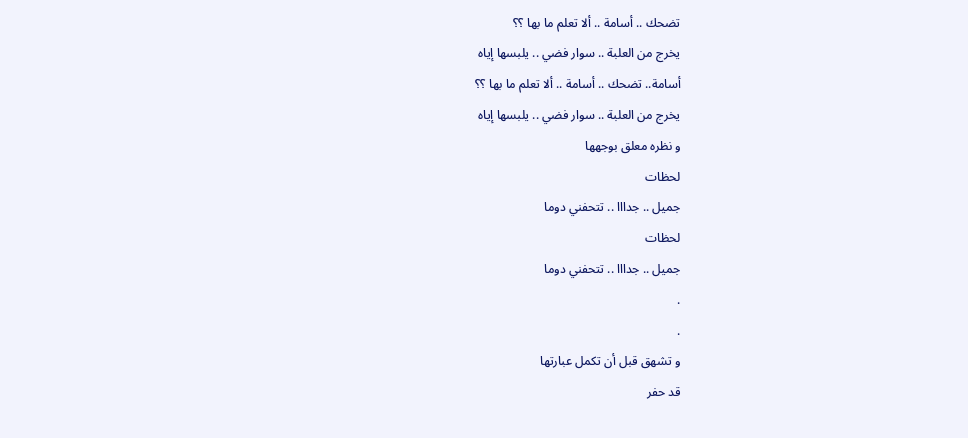تضحك .. أسامة .. ألا تعلم ما بها ؟؟
يخرج من العلبة .. سوار فضي .. يلبسها إياه
أسامة.. تضحك .. أسامة .. ألا تعلم ما بها ؟؟
يخرج من العلبة .. سوار فضي .. يلبسها إياه
و نظره معلق بوجهها
لحظات
جميل .. جدااا .. تتحفني دوما
لحظات
جميل .. جدااا .. تتحفني دوما
.
.
و تشهق قبل أن تكمل عبارتها
قد حفر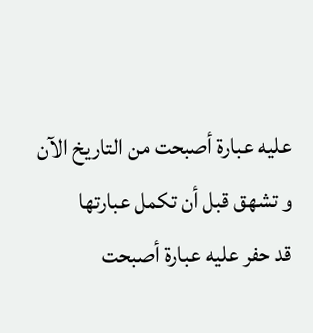عليه عبارة أصبحت من التاريخ الآن
و تشهق قبل أن تكمل عبارتها
قد حفر عليه عبارة أصبحت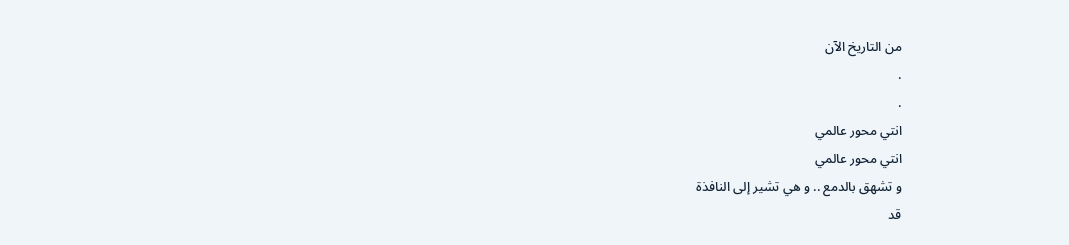من التاريخ الآن
.
.
انتي محور عالمي
انتي محور عالمي
و تشهق بالدمع .. و هي تشير إلى النافذة
قد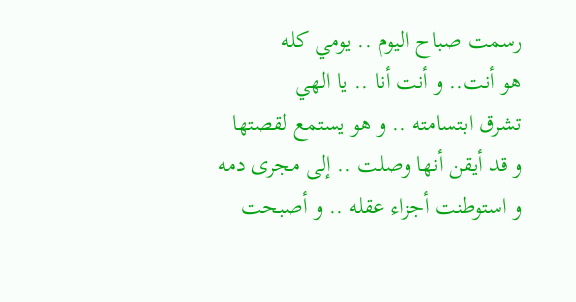رسمت صباح اليوم .. يومي كله
هو أنت.. و أنت أنا .. يا الهي
تشرق ابتسامته .. و هو يستمع لقصتها
و قد أيقن أنها وصلت .. إلى مجرى دمه
و استوطنت أجزاء عقله .. و أصبحت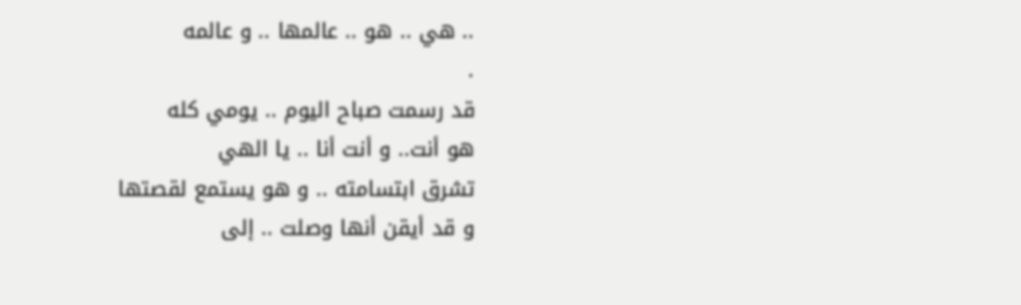.. هي .. هو .. عالمها .. و عالمه
.
قد رسمت صباح اليوم .. يومي كله
هو أنت.. و أنت أنا .. يا الهي
تشرق ابتسامته .. و هو يستمع لقصتها
و قد أيقن أنها وصلت .. إلى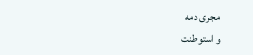مجرى دمه
و استوطنت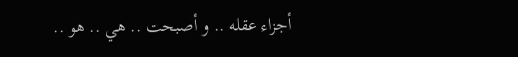أجزاء عقله .. و أصبحت .. هي .. هو ..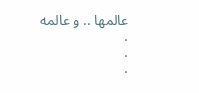عالمها .. و عالمه
.
.
.